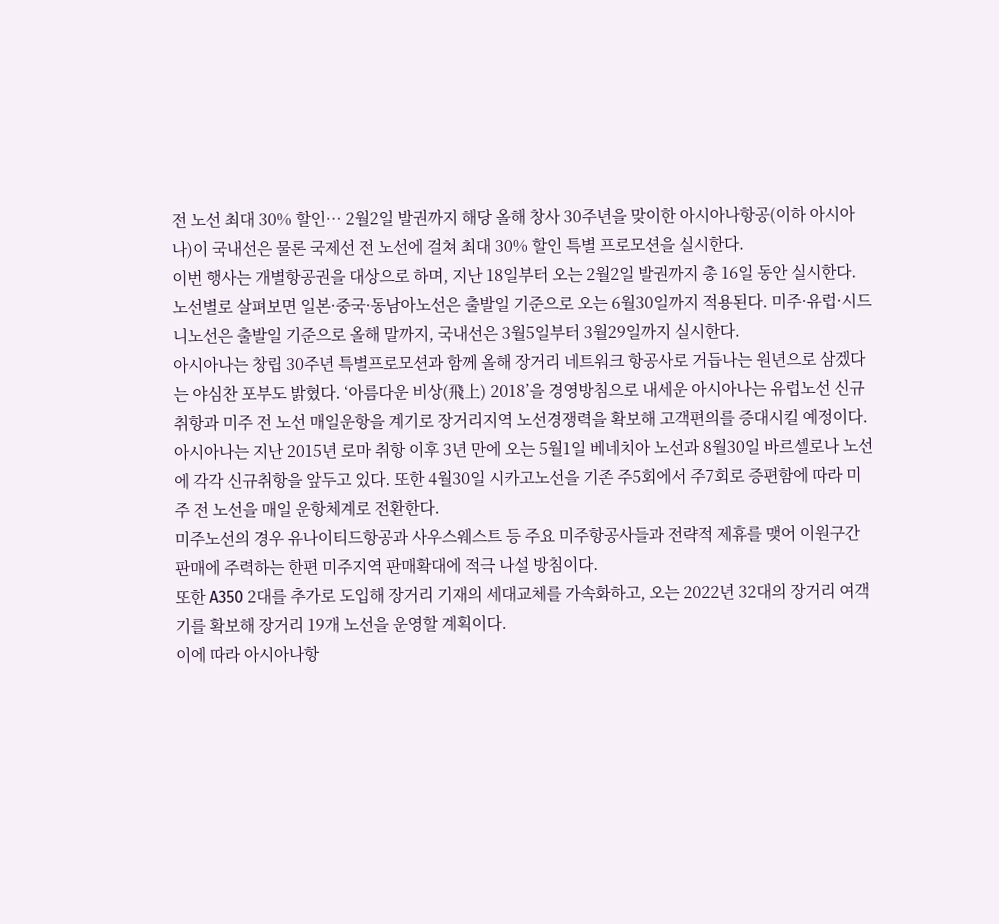전 노선 최대 30% 할인… 2월2일 발권까지 해당 올해 창사 30주년을 맞이한 아시아나항공(이하 아시아나)이 국내선은 물론 국제선 전 노선에 걸쳐 최대 30% 할인 특별 프로모션을 실시한다.
이번 행사는 개별항공권을 대상으로 하며, 지난 18일부터 오는 2월2일 발권까지 총 16일 동안 실시한다. 노선별로 살펴보면 일본·중국·동남아노선은 출발일 기준으로 오는 6월30일까지 적용된다. 미주·유럽·시드니노선은 출발일 기준으로 올해 말까지, 국내선은 3월5일부터 3월29일까지 실시한다.
아시아나는 창립 30주년 특별프로모션과 함께 올해 장거리 네트워크 항공사로 거듭나는 원년으로 삼겠다는 야심찬 포부도 밝혔다. ‘아름다운 비상(飛上) 2018’을 경영방침으로 내세운 아시아나는 유럽노선 신규 취항과 미주 전 노선 매일운항을 계기로 장거리지역 노선경쟁력을 확보해 고객편의를 증대시킬 예정이다.
아시아나는 지난 2015년 로마 취항 이후 3년 만에 오는 5월1일 베네치아 노선과 8월30일 바르셀로나 노선에 각각 신규취항을 앞두고 있다. 또한 4월30일 시카고노선을 기존 주5회에서 주7회로 증편함에 따라 미주 전 노선을 매일 운항체계로 전환한다.
미주노선의 경우 유나이티드항공과 사우스웨스트 등 주요 미주항공사들과 전략적 제휴를 맺어 이원구간 판매에 주력하는 한편 미주지역 판매확대에 적극 나설 방침이다.
또한 A350 2대를 추가로 도입해 장거리 기재의 세대교체를 가속화하고, 오는 2022년 32대의 장거리 여객기를 확보해 장거리 19개 노선을 운영할 계획이다.
이에 따라 아시아나항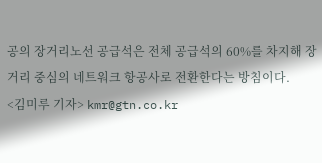공의 장거리노선 공급석은 전체 공급석의 60%를 차지해 장거리 중심의 네트워크 항공사로 전환한다는 방침이다.
<김미루 기자> kmr@gtn.co.kr